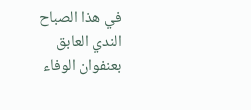في هذا الصباح الندي العابق بعنفوان الوفاء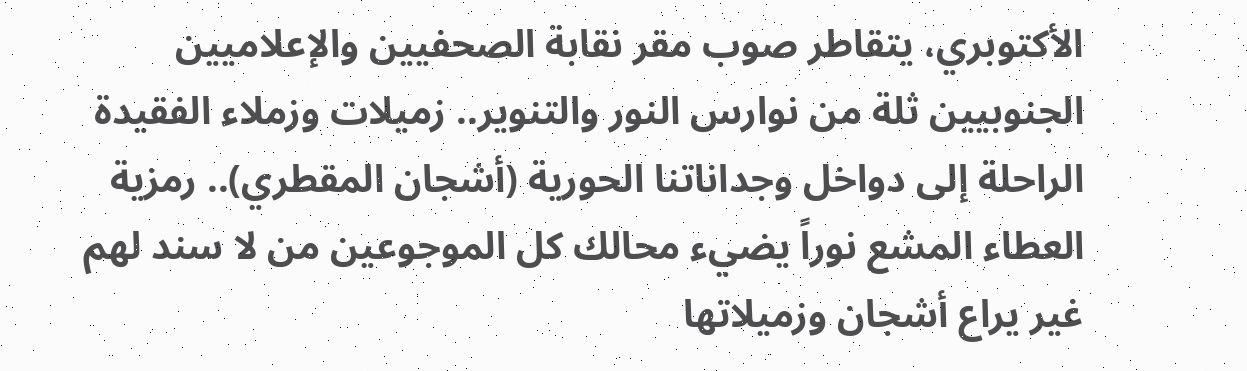الأكتوبري، يتقاطر صوب مقر نقابة الصحفيين والإعلاميين الجنوبيين ثلة من نوارس النور والتنوير.. زميلات وزملاء الفقيدة الراحلة إلى دواخل وجداناتنا الحورية (أشجان المقطري).. رمزية العطاء المشع نوراً يضيء محالك كل الموجوعين من لا سند لهم غير يراع أشجان وزميلاتها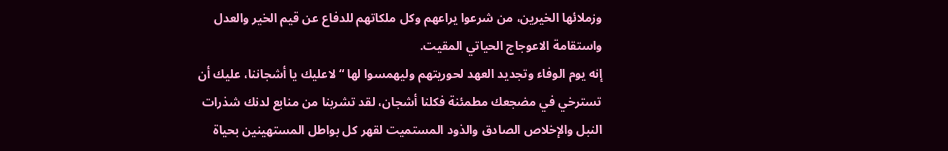وزملائها الخيرين، من شرعوا يراعهم وكل ملكاتهم للدفاع عن قيم الخير والعدل واستقامة الاعوجاج الحياتي المقيت.
إنه يوم الوفاء وتجديد العهد لحوريتهم وليهمسوا لها “لاعليك يا أشجاننا، عليك أن تسترخي في مضجعك مطمئنة فكلنا أشجان، لقد تشربنا من منابع لدنك شذرات النبل والإخلاص الصادق والذود المستميت لقهر كل بواطل المستهينين بحياة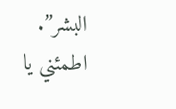البشر”.
اطمئني يا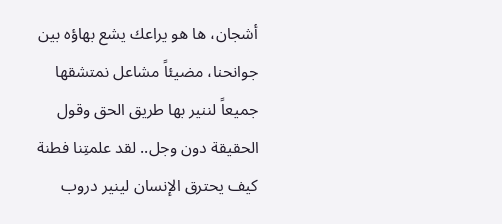أشجان، ها هو يراعك يشع بهاؤه بين جوانحنا، مضيئاً مشاعل نمتشقها جميعاً لننير بها طريق الحق وقول الحقيقة دون وجل.. لقد علمتِنا فطنة كيف يحترق الإنسان لينير دروب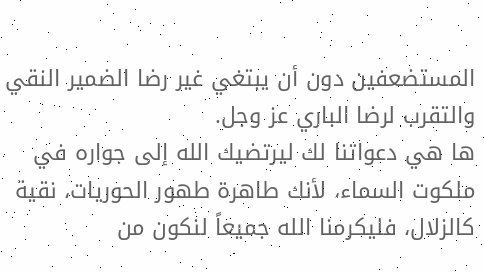المستضعفين دون أن يبتغي غير رضا الضمير النقي والتقرب لرضا الباري عز وجل.
ها هي دعواتنا لك ليرتضيك الله إلى جواره في ملكوت السماء، لأنك طاهرة طهور الحوريات، نقية كالزلال، فليكرمنا الله جميعاً لنكون من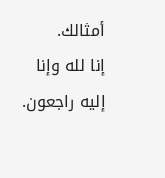أمثالك.
إنا لله وإنا إليه راجعون.